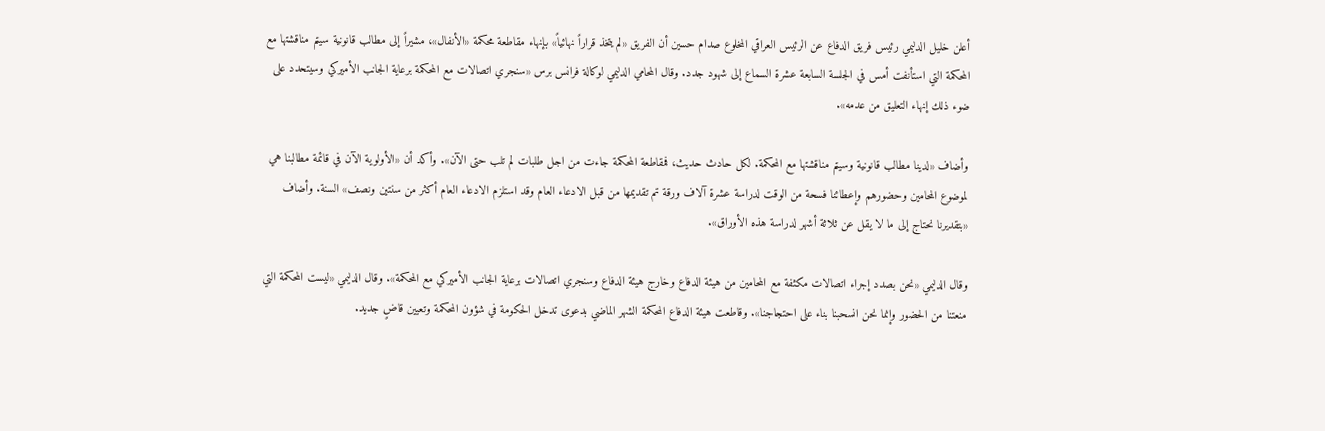أعلن خليل الدليمي رئيس فريق الدفاع عن الرئيس العراقي المخلوع صدام حسين أن الفريق «لم يتخذ قراراً نهائياً» بإنهاء مقاطعة محكمة «الأنفال»، مشيراً إلى مطالب قانونية سيتم مناقشتها مع المحكمة التي استأنفت أمس في الجلسة السابعة عشرة السماع إلى شهود جدد. وقال المحامي الدليمي لوكالة فرانس برس «سنجري اتصالات مع المحكمة برعاية الجانب الأميركي وسيتحدد على ضوء ذلك إنهاء التعليق من عدمه».

وأضاف «لدينا مطالب قانونية وسيتم مناقشتها مع المحكمة. لكل حادث حديث، فمقاطعة المحكمة جاءت من اجل طلبات لم تلب حتى الآن». وأكد أن «الأولوية الآن في قائمة مطالبنا هي لموضوع المحامين وحضورهم وإعطائنا فسحة من الوقت لدراسة عشرة آلاف ورقة تم تقديمها من قبل الادعاء العام وقد استلزم الادعاء العام أكثر من سنتين ونصف» السنة. وأضاف «بتقديرنا نحتاج إلى ما لا يقل عن ثلاثة أشهر لدراسة هذه الأوراق».

وقال الدليمي «نحن بصدد إجراء اتصالات مكثفة مع المحامين من هيئة الدفاع وخارج هيئة الدفاع وسنجري اتصالات برعاية الجانب الأميركي مع المحكمة». وقال الدليمي «ليست المحكمة التي منعتنا من الحضور وإنما نحن انسحبنا بناء على احتجاجنا». وقاطعت هيئة الدفاع المحكمة الشهر الماضي بدعوى تدخل الحكومة في شؤون المحكمة وتعيين قاضٍ جديد.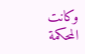وكانت المحكمة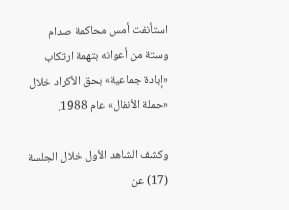استأنفت أمس محاكمة صدام وستة من أعوانه بتهمة ارتكاب «إبادة جماعية» بحق الأكراد خلال «حملة الأنفال» عام 1988.

وكشف الشاهد الأول خلال الجلسة (17) عن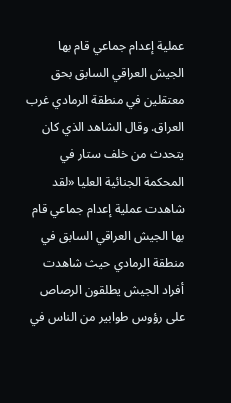عملية إعدام جماعي قام بها الجيش العراقي السابق بحق معتقلين في منطقة الرمادي غرب العراق. وقال الشاهد الذي كان يتحدث من خلف ستار في المحكمة الجنائية العليا «لقد شاهدت عملية إعدام جماعي قام بها الجيش العراقي السابق في منطقة الرمادي حيث شاهدت أفراد الجيش يطلقون الرصاص على رؤوس طوابير من الناس في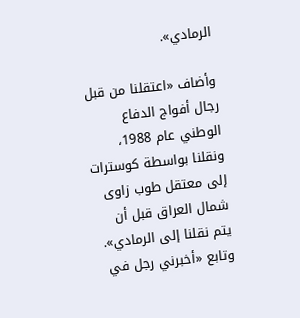الرمادي».

وأضاف «اعتقلنا من قبل رجال أفواج الدفاع الوطني عام 1988، ونقلنا بواسطة كوسترات إلى معتقل طوب زاوى شمال العراق قبل أن يتم نقلنا إلى الرمادي». وتابع «أخبرني رجل في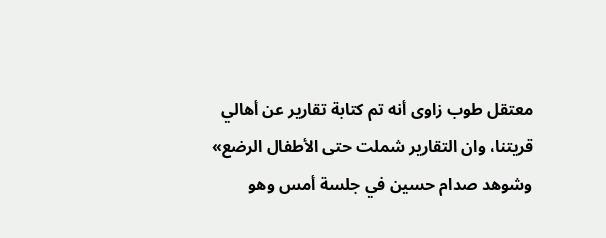معتقل طوب زاوى أنه تم كتابة تقارير عن أهالي قريتنا، وان التقارير شملت حتى الأطفال الرضع» وشوهد صدام حسين في جلسة أمس وهو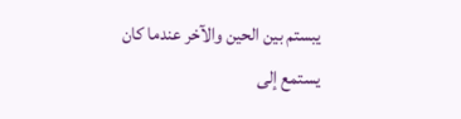يبستم بين الحين والآخر عندما كان يستمع إلى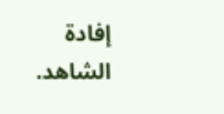إفادة الشاهد.